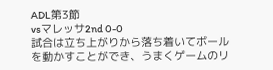ADL第3節
vsマレッサ2nd 0-0
試合は立ち上がりから落ち着いてボールを動かすことができ、うまくゲームのリ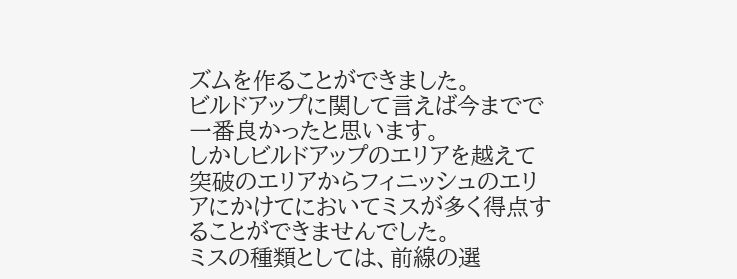ズムを作ることができました。
ビルドアップに関して言えば今までで一番良かったと思います。
しかしビルドアップのエリアを越えて突破のエリアからフィニッシュのエリアにかけてにおいてミスが多く得点することができませんでした。
ミスの種類としては、前線の選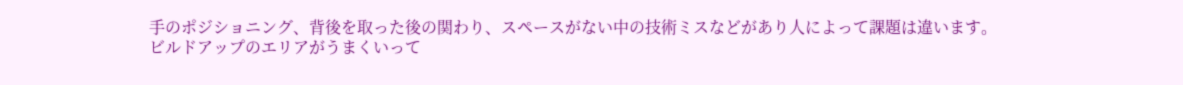手のポジショニング、背後を取った後の関わり、スペースがない中の技術ミスなどがあり人によって課題は違います。
ビルドアップのエリアがうまくいって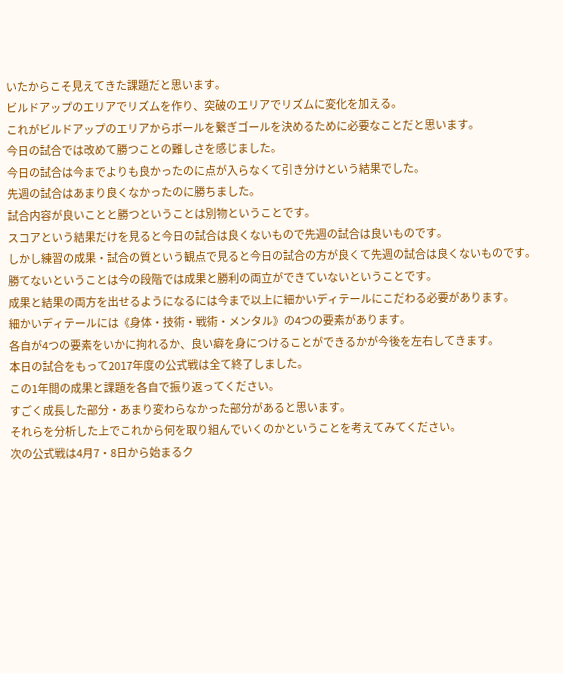いたからこそ見えてきた課題だと思います。
ビルドアップのエリアでリズムを作り、突破のエリアでリズムに変化を加える。
これがビルドアップのエリアからボールを繋ぎゴールを決めるために必要なことだと思います。
今日の試合では改めて勝つことの難しさを感じました。
今日の試合は今までよりも良かったのに点が入らなくて引き分けという結果でした。
先週の試合はあまり良くなかったのに勝ちました。
試合内容が良いことと勝つということは別物ということです。
スコアという結果だけを見ると今日の試合は良くないもので先週の試合は良いものです。
しかし練習の成果・試合の質という観点で見ると今日の試合の方が良くて先週の試合は良くないものです。
勝てないということは今の段階では成果と勝利の両立ができていないということです。
成果と結果の両方を出せるようになるには今まで以上に細かいディテールにこだわる必要があります。
細かいディテールには《身体・技術・戦術・メンタル》の4つの要素があります。
各自が4つの要素をいかに拘れるか、良い癖を身につけることができるかが今後を左右してきます。
本日の試合をもって2017年度の公式戦は全て終了しました。
この1年間の成果と課題を各自で振り返ってください。
すごく成長した部分・あまり変わらなかった部分があると思います。
それらを分析した上でこれから何を取り組んでいくのかということを考えてみてください。
次の公式戦は4月7・8日から始まるク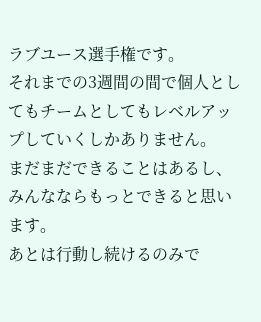ラブユース選手権です。
それまでの3週間の間で個人としてもチームとしてもレベルアップしていくしかありません。
まだまだできることはあるし、みんなならもっとできると思います。
あとは行動し続けるのみで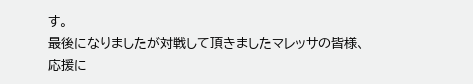す。
最後になりましたが対戦して頂きましたマレッサの皆様、応援に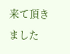来て頂きました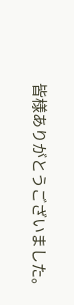皆様ありがとうございました。